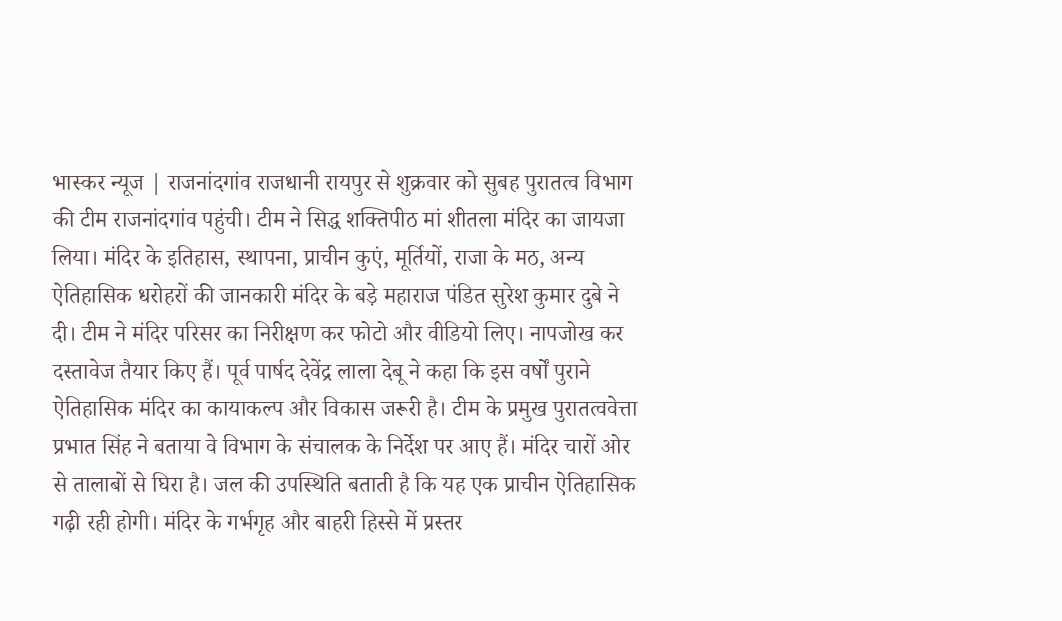भास्कर न्यूज | राजनांदगांव राजधानी रायपुर से शुक्रवार को सुबह पुरातत्व विभाग की टीम राजनांदगांव पहुंची। टीम ने सिद्ध शक्तिपीठ मां शीतला मंदिर का जायजा लिया। मंदिर के इतिहास, स्थापना, प्राचीन कुएं, मूर्तियों, राजा के मठ, अन्य ऐतिहासिक धरोहरों की जानकारी मंदिर के बड़े महाराज पंडित सुरेश कुमार दुबे ने दी। टीम ने मंदिर परिसर का निरीक्षण कर फोटो और वीडियो लिए। नापजोख कर दस्तावेज तैयार किए हैं। पूर्व पार्षद देवेंद्र लाला देबू ने कहा कि इस वर्षों पुराने ऐतिहासिक मंदिर का कायाकल्प और विकास जरूरी है। टीम के प्रमुख पुरातत्ववेत्ता प्रभात सिंह ने बताया वे विभाग के संचालक के निर्देश पर आए हैं। मंदिर चारों ओर से तालाबों से घिरा है। जल की उपस्थिति बताती है कि यह एक प्राचीन ऐतिहासिक गढ़ी रही होगी। मंदिर के गर्भगृह और बाहरी हिस्से में प्रस्तर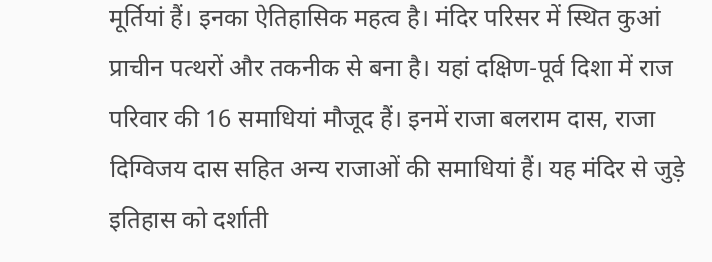मूर्तियां हैं। इनका ऐतिहासिक महत्व है। मंदिर परिसर में स्थित कुआं प्राचीन पत्थरों और तकनीक से बना है। यहां दक्षिण-पूर्व दिशा में राज परिवार की 16 समाधियां मौजूद हैं। इनमें राजा बलराम दास, राजा दिग्विजय दास सहित अन्य राजाओं की समाधियां हैं। यह मंदिर से जुड़े इतिहास को दर्शाती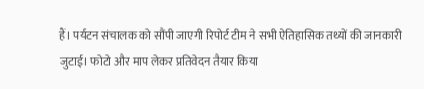हैं। पर्यटन संचालक को सौंपी जाएगी रिपोर्ट टीम ने सभी ऐतिहासिक तथ्यों की जानकारी जुटाई। फोटो और माप लेकर प्रतिवेदन तैयार किया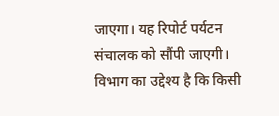जाएगा। यह रिपोर्ट पर्यटन संचालक को सौंपी जाएगी। विभाग का उद्देश्य है कि किसी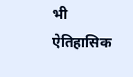भी ऐतिहासिक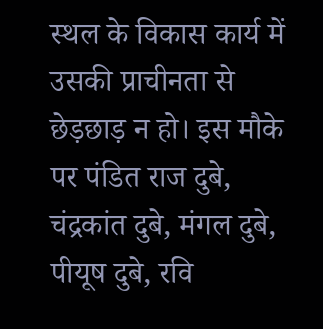स्थल के विकास कार्य में उसकी प्राचीनता से छेड़छाड़ न हो। इस मौके पर पंडित राज दुबे, चंद्रकांत दुबे, मंगल दुबे, पीयूष दुबे, रवि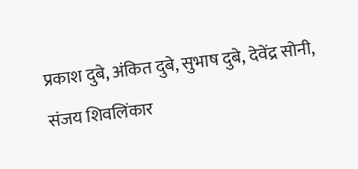प्रकाश दुबे, अंकित दुबे, सुभाष दुबे, देवेंद्र सोनी, संजय शिवलिंकार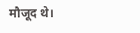मौजूद थे।